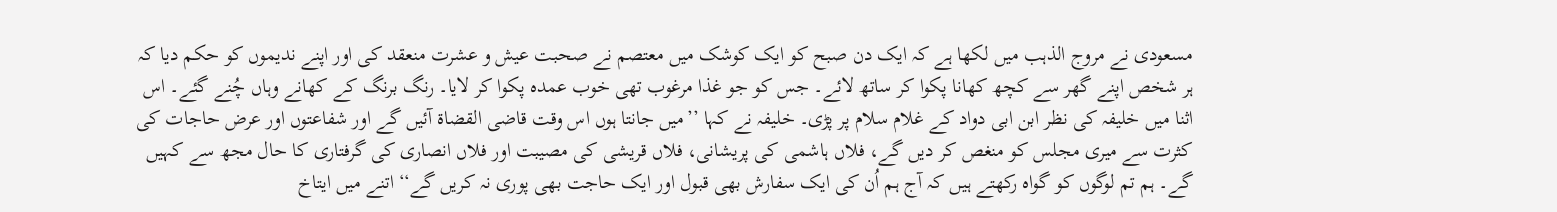مسعودی نے مروج الذہب میں لکھا ہے کہ ایک دن صبح کو ایک کوشک میں معتصم نے صحبت عیش و عشرت منعقد کی اور اپنے ندیموں کو حکم دیا کہ ہر شخص اپنے گھر سے کچھ کھانا پکوا کر ساتھ لائے۔ جس کو جو غذا مرغوب تھی خوب عمدہ پکوا کر لایا۔ رنگ برنگ کے کھانے وہاں چُنے گئے۔ اس اثنا میں خلیفہ کی نظر ابن ابی دواد کے غلام سلام پر پڑی۔ خلیفہ نے کہا ’’میں جانتا ہوں اس وقت قاضی القضاۃ آئیں گے اور شفاعتوں اور عرض حاجات کی کثرت سے میری مجلس کو منغص کر دیں گے، فلاں ہاشمی کی پریشانی، فلاں قریشی کی مصیبت اور فلاں انصاری کی گرفتاری کا حال مجھ سے کہیں گے۔ ہم تم لوگوں کو گواہ رکھتے ہیں کہ آج ہم اُن کی ایک سفارش بھی قبول اور ایک حاجت بھی پوری نہ کریں گے‘‘ اتنے میں ایتاخ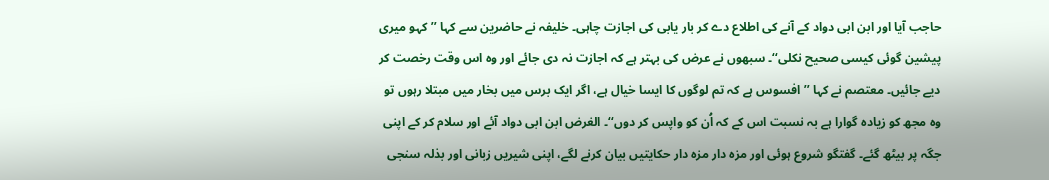حاجب آیا اور ابن ابی دواد کے آنے کی اطلاع دے کر بار یابی کی اجازت چاہی۔ خلیفہ نے حاضرین سے کہا ’’کہو میری پیشین گوئی کیسی صحیح نکلی‘‘۔ سبھوں نے عرض کی بہتر ہے کہ اجازت نہ دی جائے اور وہ اس وقت رخصت کر دیے جائیں۔ معتصم نے کہا ’’افسوس ہے کہ تم لوگوں کا ایسا خیال ہے، اگر ایک برس میں بخار میں مبتلا رہوں تو وہ مجھ کو زیادہ گوارا ہے بہ نسبت اس کے کہ اُن کو واپس کر دوں‘‘۔ الغرض ابن ابی دواد آئے اور سلام کر کے اپنی جگہ پر بیٹھ گئے۔ گفتگو شروع ہوئی اور مزہ دار مزہ دار حکایتیں بیان کرنے لگے، اپنی شیریں زبانی اور بذلہ سنجی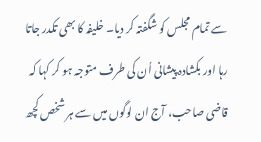سے تمام مجلس کو شگفتہ کر دیا۔ خلیفہ کا بھی تکدر جاتا رہا اور بکشادہ پیشانی اُن کی طرف متوجہ ہو کر کہا کہ قاضی صاحب، آج ان لوگوں میں سے ہر شخص کچھ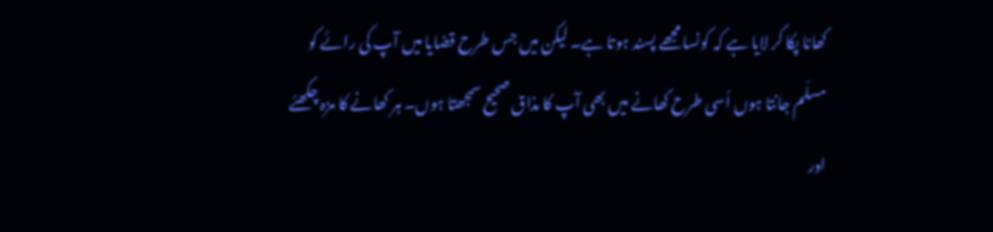کھانا پکا کر لایا ہے کہ کونسا مجھے پسند ہوتا ہے۔ لیکن میں جس طرح قضایا میں آپ کی رائے کو مسلّم جانتا ہوں اُسی طرح کھانے میں بھی آپ کا مذاق صحیح سمجھتا ہوں۔ ہر کھانے کا مزہ چکھئے اور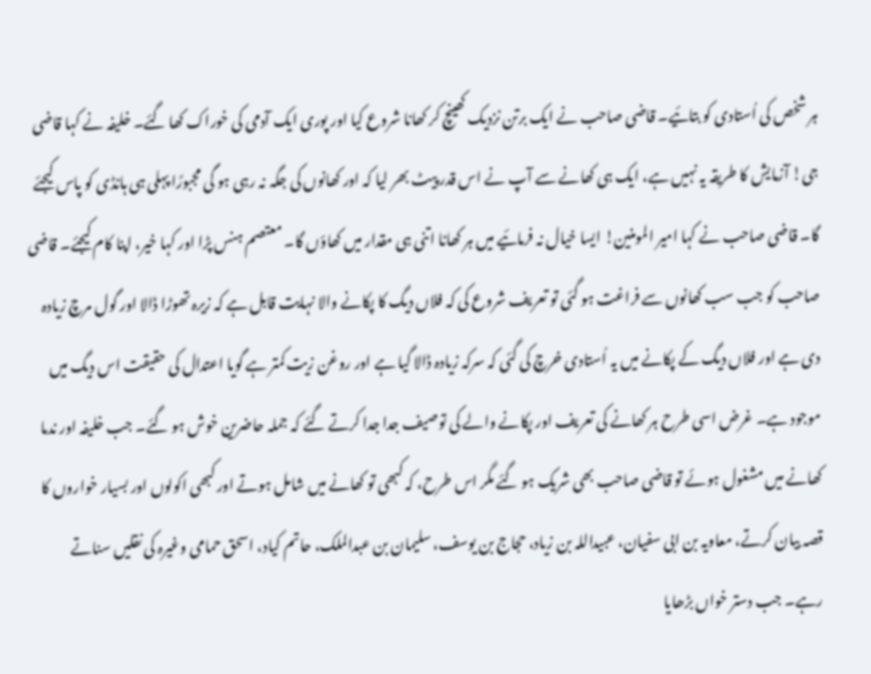ہر شخص کی اُستادی کو بتائیے۔ قاضی صاحب نے ایک برتن نزدیک کھینچ کر کھانا شروع کیا اور پوری ایک آدمی کی خوراک کھا گئے۔ خلیفہ نے کہا قاضی جی! آزمایش کا طریقہ یہ نہیں ہے، ایک ہی کھانے سے آپ نے اس قدر پیٹ بھر لیا کہ اور کھانوں کی جگہ نہ رہی ہو گی مجبورًا پہلی ہی ہانڈی کو پاس کیجئے گا۔ قاضی صاحب نے کہا امیر المومنین! ایسا خیال نہ فرمائیے میں ہر کھانا اتنی ہی مقدار میں کھاؤں گا۔ معتصم ہنس پڑا اور کہا خیر، اپنا کام کیجئے۔ قاضی صاحب کو جب سب کھانوں سے فراغت ہو گئی تو تعریف شروع کی کہ فلاں دیگ کا پکانے والا نہایت قابل ہے کہ زیرہ تھوڑا ڈالا اور گول مرچ زیادہ دی ہے اور فلاں دیگ کے پکانے میں یہ اُستادی خرچ کی گئی کہ سرکہ زیادہ ڈالا گیا ہے اور روغن زیت کمتر ہے گویا اعتدال کی حقیقت اس دیگ میں موجود ہے۔ غرض اسی طرح ہر کھانے کی تعریف اور پکانے والے کی توصیف جدا جدا کرتے گئے کہ جملہ حاضرین خوش ہو گئے۔ جب خلیفہ اور ندما کھانے میں مشغول ہوئے تو قاضی صاحب بھی شریک ہو گئے مگر اس طرح، کہ کبھی تو کھانے میں شامل ہوتے اور کبھی اکولوں اور بسیار خواروں کا قصہ بیان کرتے، معاویہ بن ابی سفیان، عبیداللہ بن زیاد، حجاج بن یوسف، سلیمان بن عبدالملک، حاتم کیاد، اسحق حمامی وغیرہ کی نقلیں سناتے رہے۔ جب دستر خواں بڑھایا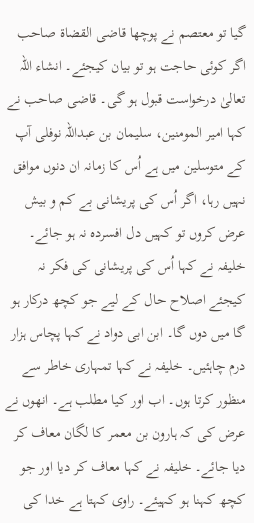گیا تو معتصم نے پوچھا قاضی القضاۃ صاحب اگر کوئی حاجت ہو تو بیان کیجئے۔ انشاء اللہ تعالیٰ درخواست قبول ہو گی۔ قاضی صاحب نے کہا امیر المومنین، سلیمان بن عبداللہ نوفلی آپ کے متوسلین میں ہے اُس کا زمانہ ان دنوں موافق نہیں رہا، اگر اُس کی پریشانی بے کم و بیش عرض کروں تو کہیں دل افسردہ نہ ہو جائے۔ خلیفہ نے کہا اُس کی پریشانی کی فکر نہ کیجئے اصلاح حال کے لیے جو کچھ درکار ہو گا میں دوں گا۔ ابن ابی دواد نے کہا پچاس ہزار درم چاہئیں۔ خلیفہ نے کہا تمہاری خاطر سے منظور کرتا ہوں۔ اب اور کیا مطلب ہے۔ انھوں نے عرض کی کہ ہارون بن معمر کا لگان معاف کر دیا جائے۔ خلیفہ نے کہا معاف کر دیا اور جو کچھ کہنا ہو کہیئے۔ راوی کہتا ہے خدا کی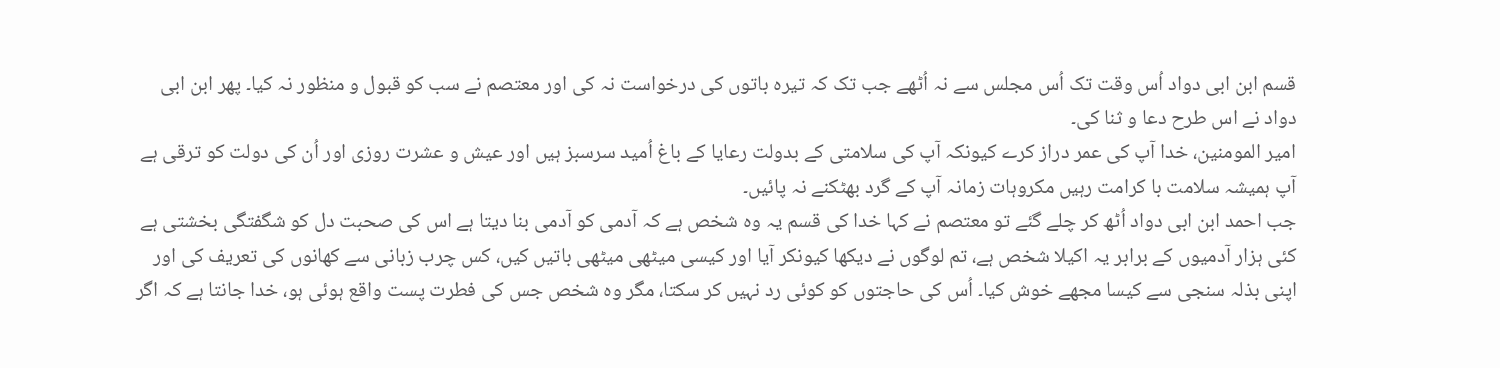قسم ابن ابی دواد اُس وقت تک اُس مجلس سے نہ اُٹھے جب تک کہ تیرہ باتوں کی درخواست نہ کی اور معتصم نے سب کو قبول و منظور نہ کیا۔ پھر ابن ابی دواد نے اس طرح دعا و ثنا کی۔
امیر المومنین، خدا آپ کی عمر دراز کرے کیونکہ آپ کی سلامتی کے بدولت رعایا کے باغ اُمید سرسبز ہیں اور عیش و عشرت روزی اور اُن کی دولت کو ترقی ہے آپ ہمیشہ سلامت با کرامت رہیں مکروہات زمانہ آپ کے گرد بھٹکنے نہ پائیں۔
جب احمد ابن ابی دواد اُٹھ کر چلے گئے تو معتصم نے کہا خدا کی قسم یہ وہ شخص ہے کہ آدمی کو آدمی بنا دیتا ہے اس کی صحبت دل کو شگفتگی بخشتی ہے کئی ہزار آدمیوں کے برابر یہ اکیلا شخص ہے، تم لوگوں نے دیکھا کیونکر آیا اور کیسی میٹھی میٹھی باتیں کیں، کس چرب زبانی سے کھانوں کی تعریف کی اور اپنی بذلہ سنجی سے کیسا مجھے خوش کیا۔ اُس کی حاجتوں کو کوئی رد نہیں کر سکتا، مگر وہ شخص جس کی فطرت پست واقع ہوئی ہو، خدا جانتا ہے کہ اگر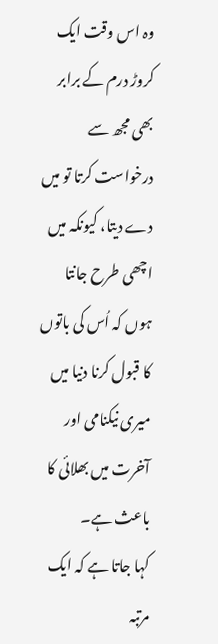وہ اس وقت ایک کروڑ درم کے برابر بھی مجھ سے درخواست کرتا تو میں دے دیتا، کیونکہ میں اچھی طرح جانتا ہوں کہ اُس کی باتوں کا قبول کرنا دنیا میں میری نیکنامی اور آخرت میں بھلائی کا باعث ہے۔
کہا جاتا ہے کہ ایک مرتبہ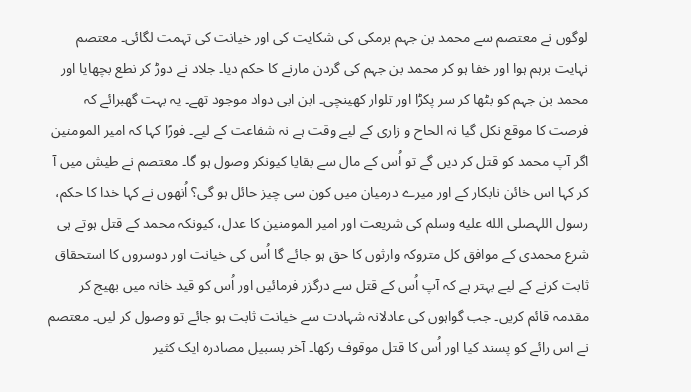لوگوں نے معتصم سے محمد بن جہم برمکی کی شکایت کی اور خیانت کی تہمت لگائی۔ معتصم نہایت برہم ہوا اور خفا ہو کر محمد بن جہم کی گردن مارنے کا حکم دیا۔ جلاد نے دوڑ کر نطع بچھایا اور محمد بن جہم کو بٹھا کر سر پکڑا اور تلوار کھینچی۔ ابن ابی دواد موجود تھے۔ یہ بہت گھبرائے کہ فرصت کا موقع نکل گیا نہ الحاح و زاری کے لیے وقت ہے نہ شفاعت کے لیے۔ فورًا کہا کہ امیر المومنین اگر آپ محمد کو قتل کر دیں گے تو اُس کے مال سے بقایا کیونکر وصول ہو گا۔ معتصم نے طیش میں آ کر کہا اس خائن نابکار کے اور میرے درمیان میں کون سی چیز حائل ہو گی؟ اُنھوں نے کہا خدا کا حکم، رسول اللہصلى الله عليه وسلم کی شریعت اور امیر المومنین کا عدل، کیونکہ محمد کے قتل ہوتے ہی شرع محمدی کے موافق کل متروکہ وارثوں کا حق ہو جائے گا اُس کی خیانت اور دوسروں کا استحقاق ثابت کرنے کے لیے بہتر ہے کہ آپ اُس کے قتل سے درگزر فرمائیں اور اُس کو قید خانہ میں بھیج کر مقدمہ قائم کریں۔ جب گواہوں کی عادلانہ شہادت سے خیانت ثابت ہو جائے تو وصول کر لیں۔ معتصم نے اس رائے کو پسند کیا اور اُس کا قتل موقوف رکھا۔ آخر بسبیل مصادرہ ایک کثیر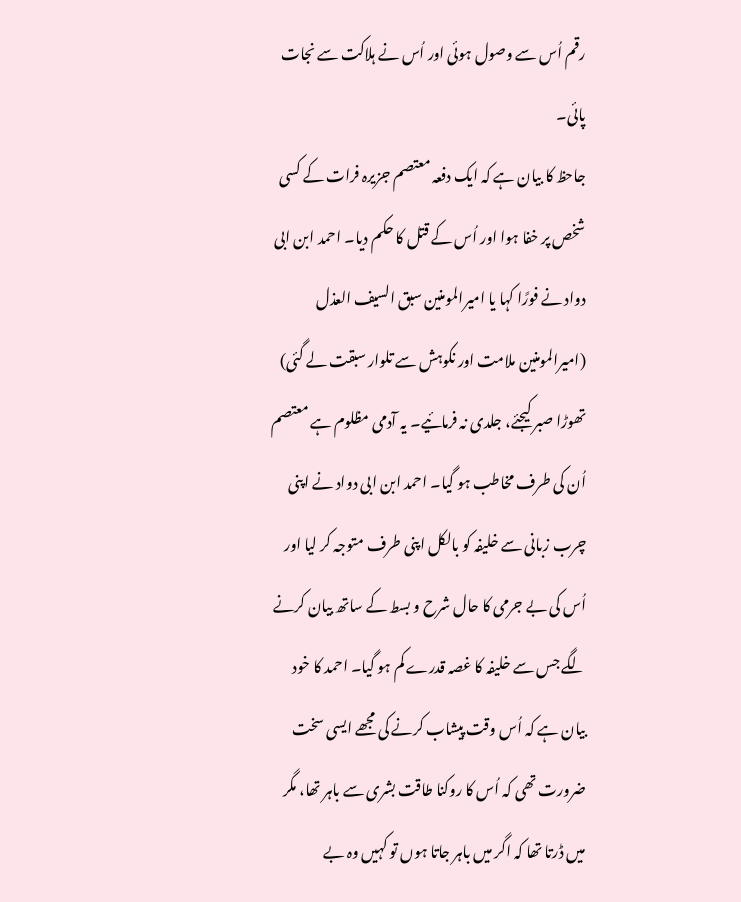رقم اُس سے وصول ہوئی اور اُس نے ہلاکت سے نجات پائی۔
جاحظ کا بیان ہے کہ ایک دفعہ معتصم جزیرہ فرات کے کسی شخص پر خفا ہوا اور اُس کے قتل کا حکم دیا۔ احمد ابن ابی دواد نے فورًا کہا یا امیرالمومنین سبق السیف العذل (امیرالمومنین ملامت اور نکوہش سے تلوار سبقت لے گئی) تھوڑا صبر کیجئے، جلدی نہ فرمائیے۔ یہ آدمی مظلوم ہے معتصم اُن کی طرف مخاطب ہو گیا۔ احمد ابن ابی دواد نے اپنی چرب زبانی سے خلیفہ کو بالکل اپنی طرف متوجہ کر لیا اور اُس کی بے جرمی کا حال شرح و بسط کے ساتھ بیان کرنے لگے جس سے خلیفہ کا غصہ قدرے کم ہو گیا۔ احمد کا خود بیان ہے کہ اُس وقت پیشاب کرنے کی مجھے ایسی سخت ضرورت تھی کہ اُس کا روکنا طاقت بشری سے باہر تھا، مگر میں ڈرتا تھا کہ اگر میں باہر جاتا ہوں تو کہیں وہ بے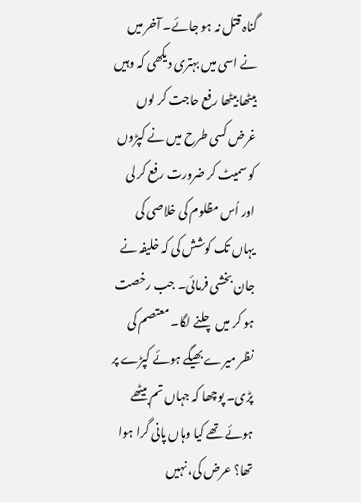گناہ قتل نہ ہو جائے۔ آخر میں نے اسی میں بہتری دیکھی کہ وہیں بیٹھا بیٹھا رفع حاجت کر لوں غرض کسی طرح میں نے کپڑوں کو سمیٹ کر ضرورت رفع کر لی اور اُس مظلوم کی خلاصی کی یہاں تک کوشش کی کہ خلیفہ نے جان بخشی فرمائی۔ جب رخصت ہو کر میں چلنے لگا۔ معتصم کی نظر میرے بھیگے ہوئے کپڑے پر پڑی۔ پوچھا کہ جہاں تم بیٹھے ہوئے تھے کیا وہاں پانی گرا ہوا تھا؟ عرض کی، نہیں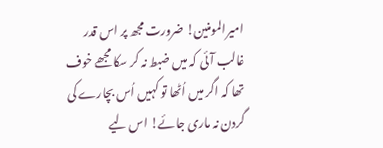امیرالمومنین! ضرورت مجھ پر اس قدر غالب آئی کہ میں ضبط نہ کر سکا مجھے خوف تھا کہ اگر میں اُٹھا تو کہیں اُس بچارے کی گردن نہ ماری جائے! اس لیے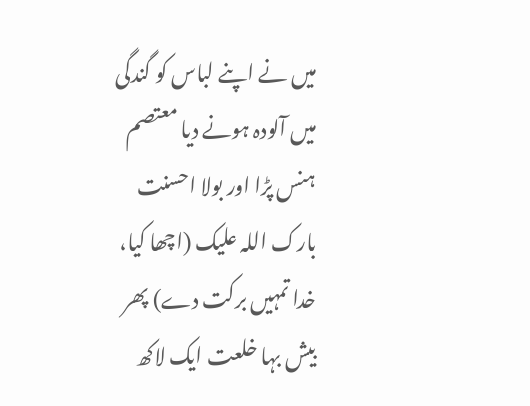میں نے اپنے لباس کو گندگی میں آلودہ ہونے دیا معتصم ہنس پڑا اور بولا احسنت بارک اللہ علیک (اچھا کیا، خدا تمہیں برکت دے) پھر بیش بہا خلعت ایک لاکھ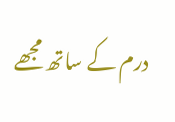درم کے ساتھ مجھے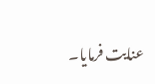عنایت فرمایا۔